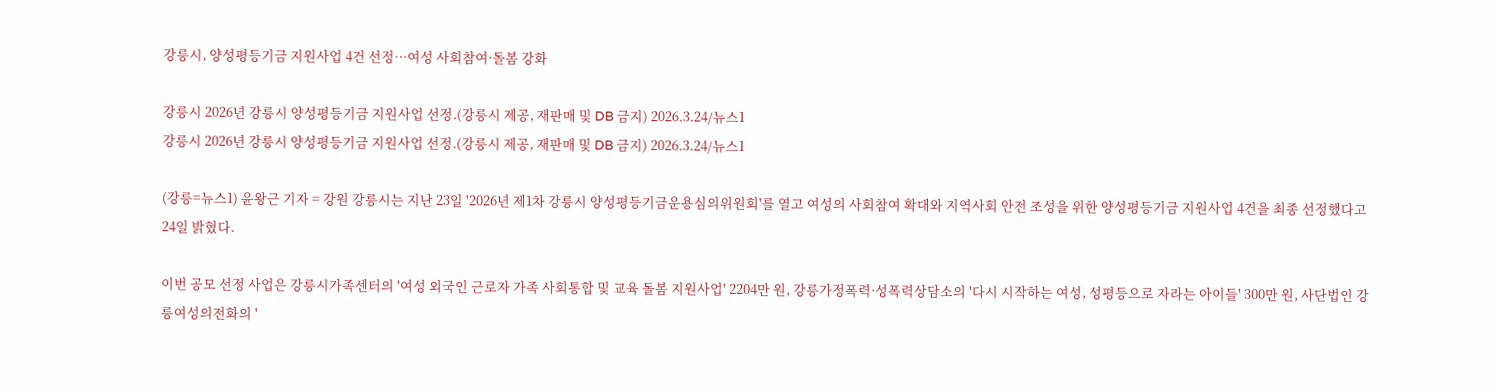강릉시, 양성평등기금 지원사업 4건 선정…여성 사회참여·돌봄 강화

강릉시 2026년 강릉시 양성평등기금 지원사업 선정.(강릉시 제공, 재판매 및 DB 금지) 2026.3.24/뉴스1
강릉시 2026년 강릉시 양성평등기금 지원사업 선정.(강릉시 제공, 재판매 및 DB 금지) 2026.3.24/뉴스1

(강릉=뉴스1) 윤왕근 기자 = 강원 강릉시는 지난 23일 '2026년 제1차 강릉시 양성평등기금운용심의위원회'를 열고 여성의 사회참여 확대와 지역사회 안전 조성을 위한 양성평등기금 지원사업 4건을 최종 선정했다고 24일 밝혔다.

이번 공모 선정 사업은 강릉시가족센터의 '여성 외국인 근로자 가족 사회통합 및 교육 돌봄 지원사업' 2204만 원, 강릉가정폭력·성폭력상담소의 '다시 시작하는 여성, 성평등으로 자라는 아이들' 300만 원, 사단법인 강릉여성의전화의 '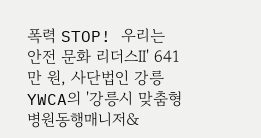폭력 STOP! 우리는 안전 문화 리더스Ⅱ' 641만 원, 사단법인 강릉YWCA의 '강릉시 맞춤형 병원동행매니저&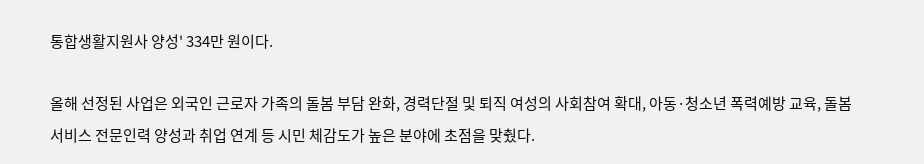통합생활지원사 양성' 334만 원이다.

올해 선정된 사업은 외국인 근로자 가족의 돌봄 부담 완화, 경력단절 및 퇴직 여성의 사회참여 확대, 아동·청소년 폭력예방 교육, 돌봄서비스 전문인력 양성과 취업 연계 등 시민 체감도가 높은 분야에 초점을 맞췄다.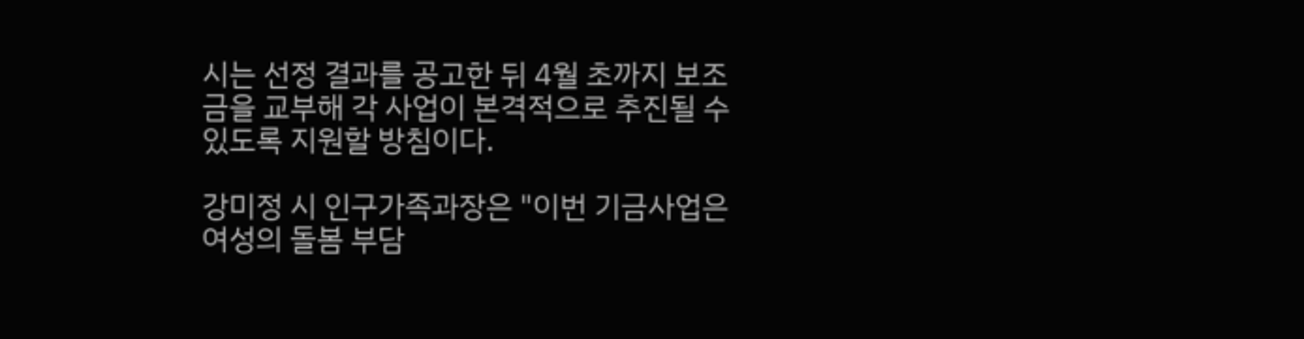시는 선정 결과를 공고한 뒤 4월 초까지 보조금을 교부해 각 사업이 본격적으로 추진될 수 있도록 지원할 방침이다.

강미정 시 인구가족과장은 "이번 기금사업은 여성의 돌봄 부담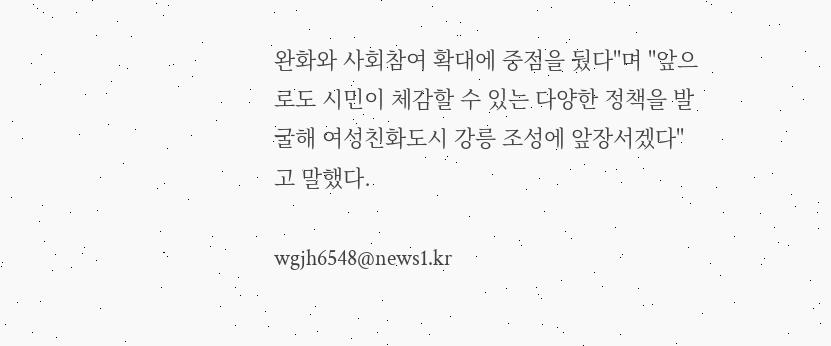완화와 사회참여 확대에 중점을 뒀다"며 "앞으로도 시민이 체감할 수 있는 다양한 정책을 발굴해 여성친화도시 강릉 조성에 앞장서겠다"고 말했다.

wgjh6548@news1.kr